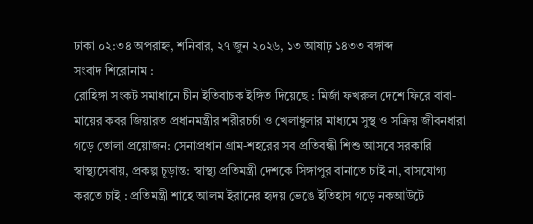ঢাকা ০২:৩৪ অপরাহ্ন, শনিবার, ২৭ জুন ২০২৬, ১৩ আষাঢ় ১৪৩৩ বঙ্গাব্দ
সংবাদ শিরোনাম :
রোহিঙ্গা সংকট সমাধানে চীন ইতিবাচক ইঙ্গিত দিয়েছে : মির্জা ফখরুল দেশে ফিরে বাবা-মায়ের কবর জিয়ারত প্রধানমন্ত্রীর শরীরচর্চা ও খেলাধুলার মাধ্যমে সুস্থ ও সক্রিয় জীবনধারা গড়ে তোলা প্রয়োজন: সেনাপ্রধান গ্রাম-শহরের সব প্রতিবন্ধী শিশু আসবে সরকারি স্বাস্থ্যসেবায়, প্রকল্প চূড়ান্ত: স্বাস্থ্য প্রতিমন্ত্রী দেশকে সিঙ্গাপুর বানাতে চাই না, বাসযোগ্য করতে চাই : প্রতিমন্ত্রী শাহে আলম ইরানের হৃদয় ভেঙে ইতিহাস গড়ে নকআউটে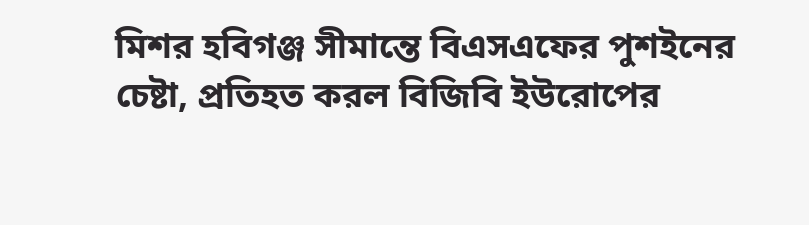মিশর হবিগঞ্জ সীমান্তে বিএসএফের পুশইনের চেষ্টা, প্রতিহত করল বিজিবি ইউরোপের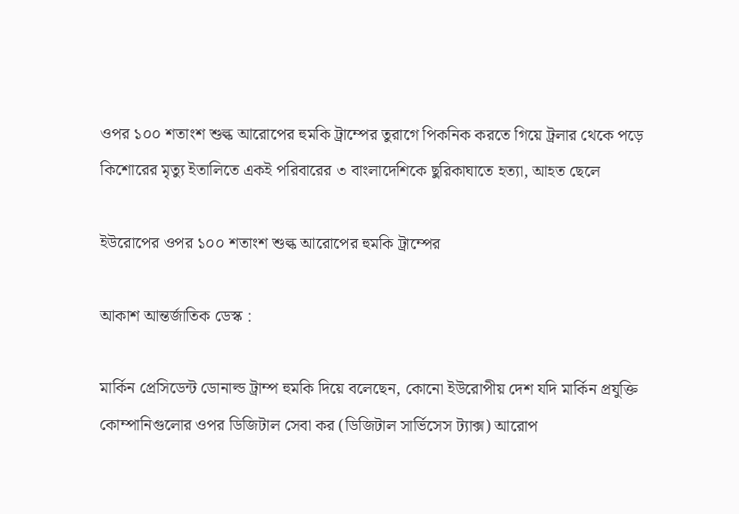ওপর ১০০ শতাংশ শুল্ক আরোপের হুমকি ট্রাম্পের তুরাগে পিকনিক করতে গিয়ে ট্রলার থেকে পড়ে কিশোরের মৃত্যু ইতালিতে একই পরিবারের ৩ বাংলাদেশিকে ছুরিকাঘাতে হত্যা, আহত ছেলে

ইউরোপের ওপর ১০০ শতাংশ শুল্ক আরোপের হুমকি ট্রাম্পের

আকাশ আন্তর্জাতিক ডেস্ক :

মার্কিন প্রেসিডেন্ট ডোনাল্ড ট্রাম্প হুমকি দিয়ে বলেছেন, কোনো ইউরোপীয় দেশ যদি মার্কিন প্রযুক্তি কোম্পানিগুলোর ওপর ডিজিটাল সেবা কর (ডিজিটাল সার্ভিসেস ট্যাক্স) আরোপ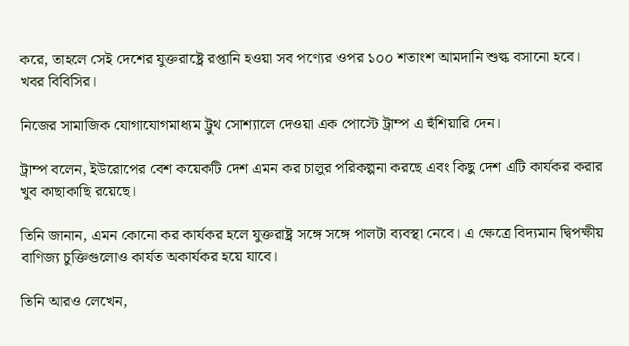করে, তাহলে সেই দেশের যুক্তরাষ্ট্রে রপ্তানি হওয়া সব পণ্যের ওপর ১০০ শতাংশ আমদানি শুল্ক বসানো হবে। খবর বিবিসির।

নিজের সামাজিক যোগাযোগমাধ্যম ট্রুথ সোশ্যালে দেওয়া এক পোস্টে ট্রাম্প এ হুঁশিয়ারি দেন।

ট্রাম্প বলেন, ইউরোপের বেশ কয়েকটি দেশ এমন কর চালুর পরিকল্পনা করছে এবং কিছু দেশ এটি কার্যকর করার খুব কাছাকাছি রয়েছে।

তিনি জানান, এমন কোনো কর কার্যকর হলে যুক্তরাষ্ট্র সঙ্গে সঙ্গে পালটা ব্যবস্থা নেবে। এ ক্ষেত্রে বিদ্যমান দ্বিপক্ষীয় বাণিজ্য চুক্তিগুলোও কার্যত অকার্যকর হয়ে যাবে।

তিনি আরও লেখেন,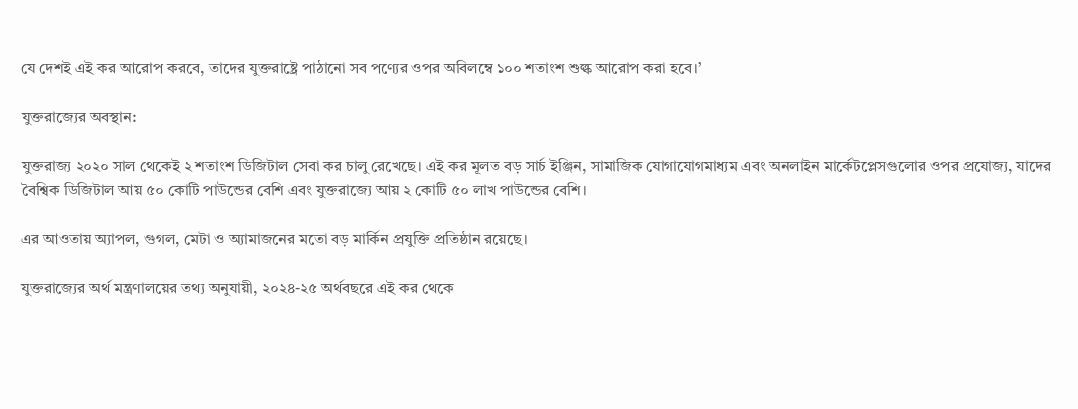যে দেশই এই কর আরোপ করবে, তাদের যুক্তরাষ্ট্রে পাঠানো সব পণ্যের ওপর অবিলম্বে ১০০ শতাংশ শুল্ক আরোপ করা হবে।’

যুক্তরাজ্যের অবস্থান:

যুক্তরাজ্য ২০২০ সাল থেকেই ২ শতাংশ ডিজিটাল সেবা কর চালু রেখেছে। এই কর মূলত বড় সার্চ ইঞ্জিন, সামাজিক যোগাযোগমাধ্যম এবং অনলাইন মার্কেটপ্লেসগুলোর ওপর প্রযোজ্য, যাদের বৈশ্বিক ডিজিটাল আয় ৫০ কোটি পাউন্ডের বেশি এবং যুক্তরাজ্যে আয় ২ কোটি ৫০ লাখ পাউন্ডের বেশি।

এর আওতায় অ্যাপল, গুগল, মেটা ও অ্যামাজনের মতো বড় মার্কিন প্রযুক্তি প্রতিষ্ঠান রয়েছে।

যুক্তরাজ্যের অর্থ মন্ত্রণালয়ের তথ্য অনুযায়ী, ২০২৪-২৫ অর্থবছরে এই কর থেকে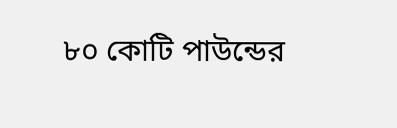৮০ কোটি পাউন্ডের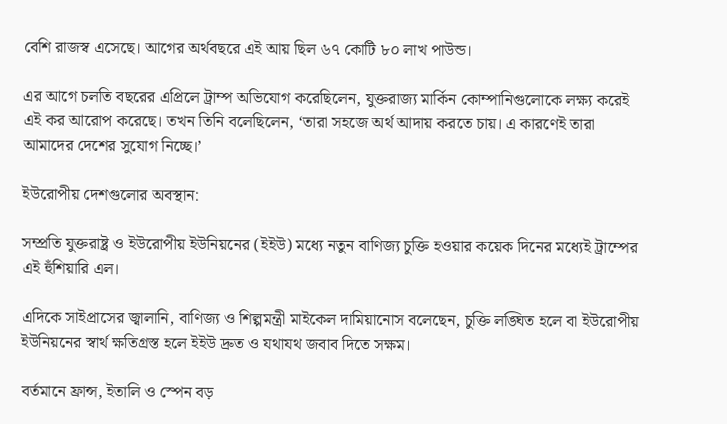বেশি রাজস্ব এসেছে। আগের অর্থবছরে এই আয় ছিল ৬৭ কোটি ৮০ লাখ পাউন্ড।

এর আগে চলতি বছরের এপ্রিলে ট্রাম্প অভিযোগ করেছিলেন, যুক্তরাজ্য মার্কিন কোম্পানিগুলোকে লক্ষ্য করেই এই কর আরোপ করেছে। তখন তিনি বলেছিলেন, ‘তারা সহজে অর্থ আদায় করতে চায়। এ কারণেই তারা আমাদের দেশের সুযোগ নিচ্ছে।’

ইউরোপীয় দেশগুলোর অবস্থান:

সম্প্রতি যুক্তরাষ্ট্র ও ইউরোপীয় ইউনিয়নের (ইইউ) মধ্যে নতুন বাণিজ্য চুক্তি হওয়ার কয়েক দিনের মধ্যেই ট্রাম্পের এই হুঁশিয়ারি এল।

এদিকে সাইপ্রাসের জ্বালানি, বাণিজ্য ও শিল্পমন্ত্রী মাইকেল দামিয়ানোস বলেছেন, চুক্তি লঙ্ঘিত হলে বা ইউরোপীয় ইউনিয়নের স্বার্থ ক্ষতিগ্রস্ত হলে ইইউ দ্রুত ও যথাযথ জবাব দিতে সক্ষম।

বর্তমানে ফ্রান্স, ইতালি ও স্পেন বড়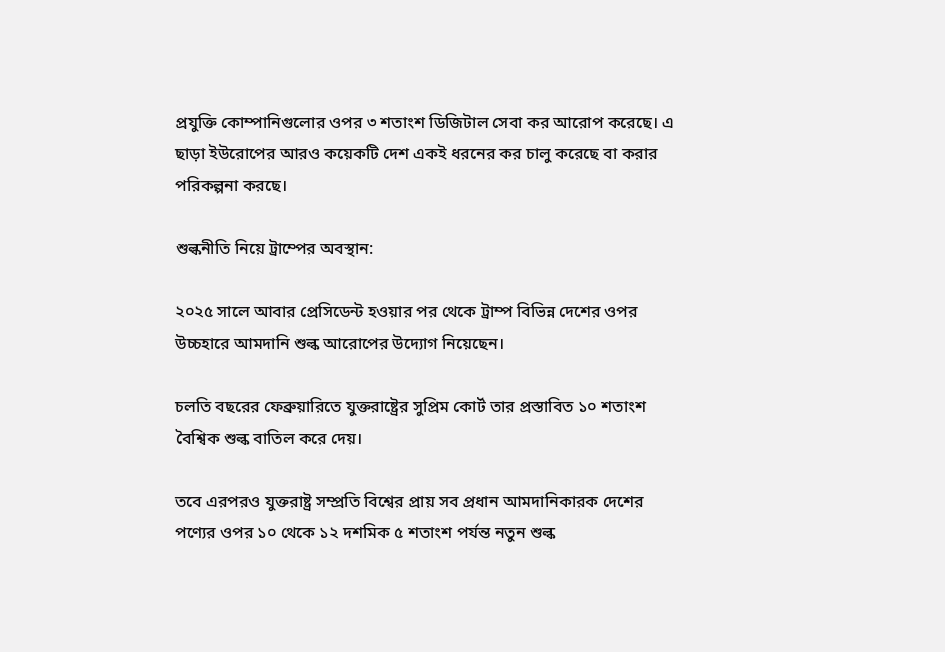প্রযুক্তি কোম্পানিগুলোর ওপর ৩ শতাংশ ডিজিটাল সেবা কর আরোপ করেছে। এ ছাড়া ইউরোপের আরও কয়েকটি দেশ একই ধরনের কর চালু করেছে বা করার পরিকল্পনা করছে।

শুল্কনীতি নিয়ে ট্রাম্পের অবস্থান:

২০২৫ সালে আবার প্রেসিডেন্ট হওয়ার পর থেকে ট্রাম্প বিভিন্ন দেশের ওপর উচ্চহারে আমদানি শুল্ক আরোপের উদ্যোগ নিয়েছেন।

চলতি বছরের ফেব্রুয়ারিতে যুক্তরাষ্ট্রের সুপ্রিম কোর্ট তার প্রস্তাবিত ১০ শতাংশ বৈশ্বিক শুল্ক বাতিল করে দেয়।

তবে এরপরও যুক্তরাষ্ট্র সম্প্রতি বিশ্বের প্রায় সব প্রধান আমদানিকারক দেশের পণ্যের ওপর ১০ থেকে ১২ দশমিক ৫ শতাংশ পর্যন্ত নতুন শুল্ক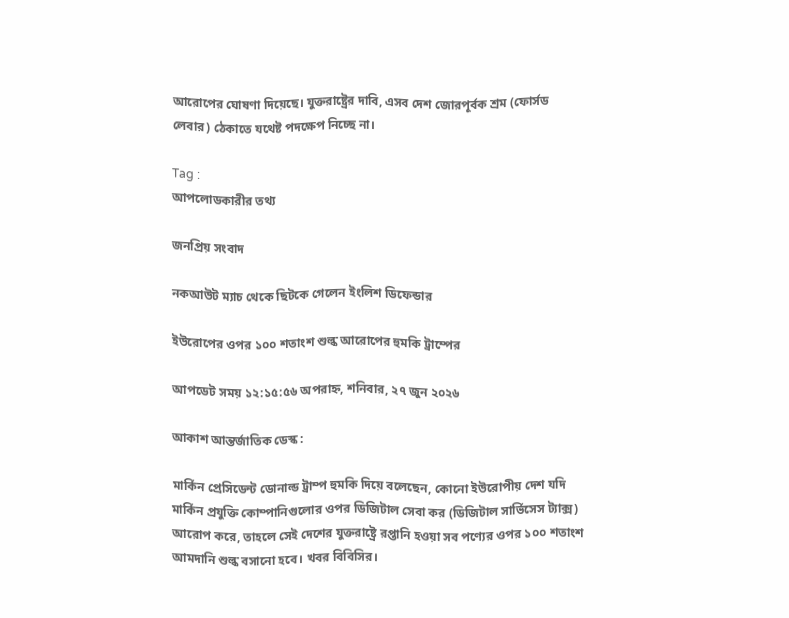আরোপের ঘোষণা দিয়েছে। যুক্তরাষ্ট্রের দাবি, এসব দেশ জোরপূর্বক শ্রম (ফোর্সড লেবার) ঠেকাতে যথেষ্ট পদক্ষেপ নিচ্ছে না।

Tag :
আপলোডকারীর তথ্য

জনপ্রিয় সংবাদ

নকআউট ম্যাচ থেকে ছিটকে গেলেন ইংলিশ ডিফেন্ডার

ইউরোপের ওপর ১০০ শতাংশ শুল্ক আরোপের হুমকি ট্রাম্পের

আপডেট সময় ১২:১৫:৫৬ অপরাহ্ন, শনিবার, ২৭ জুন ২০২৬

আকাশ আন্তর্জাতিক ডেস্ক :

মার্কিন প্রেসিডেন্ট ডোনাল্ড ট্রাম্প হুমকি দিয়ে বলেছেন, কোনো ইউরোপীয় দেশ যদি মার্কিন প্রযুক্তি কোম্পানিগুলোর ওপর ডিজিটাল সেবা কর (ডিজিটাল সার্ভিসেস ট্যাক্স) আরোপ করে, তাহলে সেই দেশের যুক্তরাষ্ট্রে রপ্তানি হওয়া সব পণ্যের ওপর ১০০ শতাংশ আমদানি শুল্ক বসানো হবে। খবর বিবিসির।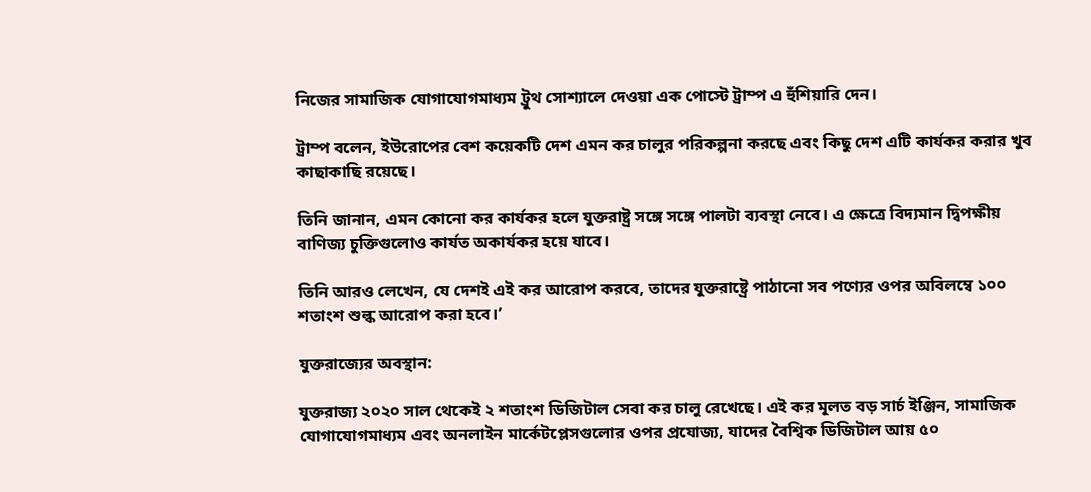নিজের সামাজিক যোগাযোগমাধ্যম ট্রুথ সোশ্যালে দেওয়া এক পোস্টে ট্রাম্প এ হুঁশিয়ারি দেন।

ট্রাম্প বলেন, ইউরোপের বেশ কয়েকটি দেশ এমন কর চালুর পরিকল্পনা করছে এবং কিছু দেশ এটি কার্যকর করার খুব কাছাকাছি রয়েছে।

তিনি জানান, এমন কোনো কর কার্যকর হলে যুক্তরাষ্ট্র সঙ্গে সঙ্গে পালটা ব্যবস্থা নেবে। এ ক্ষেত্রে বিদ্যমান দ্বিপক্ষীয় বাণিজ্য চুক্তিগুলোও কার্যত অকার্যকর হয়ে যাবে।

তিনি আরও লেখেন, যে দেশই এই কর আরোপ করবে, তাদের যুক্তরাষ্ট্রে পাঠানো সব পণ্যের ওপর অবিলম্বে ১০০ শতাংশ শুল্ক আরোপ করা হবে।’

যুক্তরাজ্যের অবস্থান:

যুক্তরাজ্য ২০২০ সাল থেকেই ২ শতাংশ ডিজিটাল সেবা কর চালু রেখেছে। এই কর মূলত বড় সার্চ ইঞ্জিন, সামাজিক যোগাযোগমাধ্যম এবং অনলাইন মার্কেটপ্লেসগুলোর ওপর প্রযোজ্য, যাদের বৈশ্বিক ডিজিটাল আয় ৫০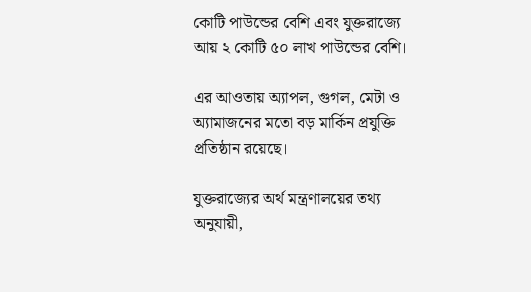কোটি পাউন্ডের বেশি এবং যুক্তরাজ্যে আয় ২ কোটি ৫০ লাখ পাউন্ডের বেশি।

এর আওতায় অ্যাপল, গুগল, মেটা ও অ্যামাজনের মতো বড় মার্কিন প্রযুক্তি প্রতিষ্ঠান রয়েছে।

যুক্তরাজ্যের অর্থ মন্ত্রণালয়ের তথ্য অনুযায়ী,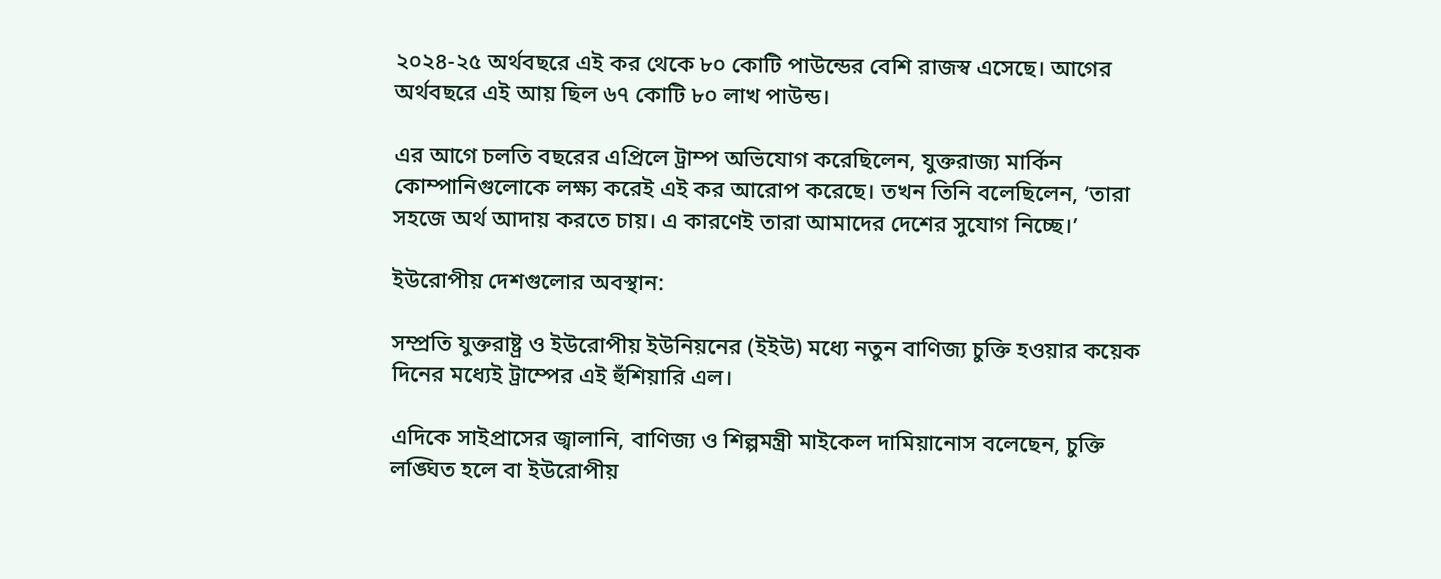২০২৪-২৫ অর্থবছরে এই কর থেকে ৮০ কোটি পাউন্ডের বেশি রাজস্ব এসেছে। আগের অর্থবছরে এই আয় ছিল ৬৭ কোটি ৮০ লাখ পাউন্ড।

এর আগে চলতি বছরের এপ্রিলে ট্রাম্প অভিযোগ করেছিলেন, যুক্তরাজ্য মার্কিন কোম্পানিগুলোকে লক্ষ্য করেই এই কর আরোপ করেছে। তখন তিনি বলেছিলেন, ‘তারা সহজে অর্থ আদায় করতে চায়। এ কারণেই তারা আমাদের দেশের সুযোগ নিচ্ছে।’

ইউরোপীয় দেশগুলোর অবস্থান:

সম্প্রতি যুক্তরাষ্ট্র ও ইউরোপীয় ইউনিয়নের (ইইউ) মধ্যে নতুন বাণিজ্য চুক্তি হওয়ার কয়েক দিনের মধ্যেই ট্রাম্পের এই হুঁশিয়ারি এল।

এদিকে সাইপ্রাসের জ্বালানি, বাণিজ্য ও শিল্পমন্ত্রী মাইকেল দামিয়ানোস বলেছেন, চুক্তি লঙ্ঘিত হলে বা ইউরোপীয়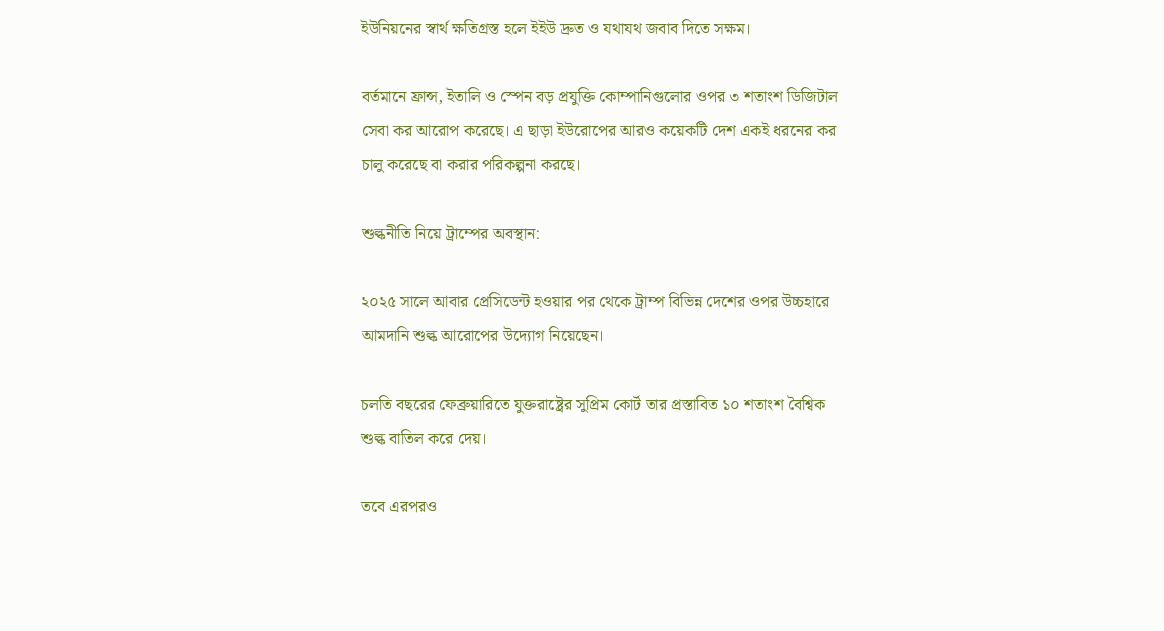ইউনিয়নের স্বার্থ ক্ষতিগ্রস্ত হলে ইইউ দ্রুত ও যথাযথ জবাব দিতে সক্ষম।

বর্তমানে ফ্রান্স, ইতালি ও স্পেন বড় প্রযুক্তি কোম্পানিগুলোর ওপর ৩ শতাংশ ডিজিটাল সেবা কর আরোপ করেছে। এ ছাড়া ইউরোপের আরও কয়েকটি দেশ একই ধরনের কর চালু করেছে বা করার পরিকল্পনা করছে।

শুল্কনীতি নিয়ে ট্রাম্পের অবস্থান:

২০২৫ সালে আবার প্রেসিডেন্ট হওয়ার পর থেকে ট্রাম্প বিভিন্ন দেশের ওপর উচ্চহারে আমদানি শুল্ক আরোপের উদ্যোগ নিয়েছেন।

চলতি বছরের ফেব্রুয়ারিতে যুক্তরাষ্ট্রের সুপ্রিম কোর্ট তার প্রস্তাবিত ১০ শতাংশ বৈশ্বিক শুল্ক বাতিল করে দেয়।

তবে এরপরও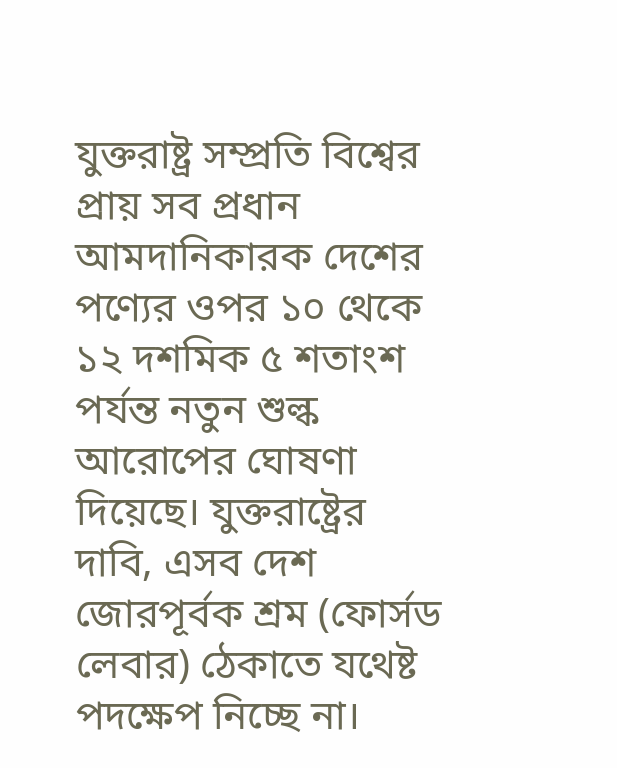যুক্তরাষ্ট্র সম্প্রতি বিশ্বের প্রায় সব প্রধান আমদানিকারক দেশের পণ্যের ওপর ১০ থেকে ১২ দশমিক ৫ শতাংশ পর্যন্ত নতুন শুল্ক আরোপের ঘোষণা দিয়েছে। যুক্তরাষ্ট্রের দাবি, এসব দেশ জোরপূর্বক শ্রম (ফোর্সড লেবার) ঠেকাতে যথেষ্ট পদক্ষেপ নিচ্ছে না।